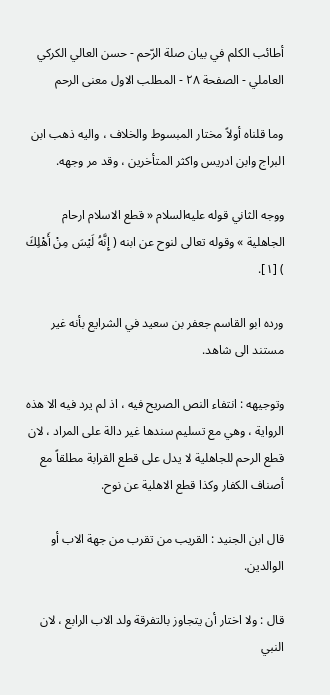أطائب الكلم في بيان صلة الرّحم - حسن العالي الكركي العاملي - الصفحة ٢٨ - المطلب الاول معنى الرحم

وما قلناه أولاً مختار المبسوط والخلاف ، واليه ذهب ابن البراج وابن ادريس واكثر المتأخرين ، وقد مر وجهه.

ووجه الثاني قوله عليه‌السلام « قطع الاسلام ارحام الجاهلية » وقوله تعالى لنوح عن ابنه ( إِنَّهُ لَيْسَ مِنْ أَهْلِكَ ) [١].

ورده ابو القاسم جعفر بن سعيد في الشرايع بأنه غير مستند الى شاهد.

وتوجيهه : انتفاء النص الصريح فيه ، اذ لم يرد فيه الا هذه الرواية ، وهي مع تسليم سندها غير دالة على المراد ، لان قطع الرحم للجاهلية لا يدل على قطع القرابة مطلقاً مع أصناف الكفار وكذا قطع الاهلية عن نوح.

قال ابن الجنيد : القريب من تقرب من جهة الاب أو الوالدين.

قال : ولا اختار أن يتجاوز بالتفرقة ولد الاب الرابع ، لان النبي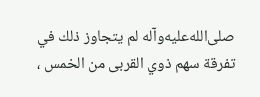صلى‌الله‌عليه‌وآله لم يتجاوز ذلك في تفرقة سهم ذوي القربى من الخمس ،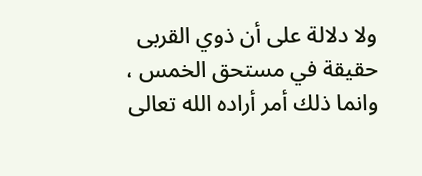ولا دلالة على أن ذوي القربى حقيقة في مستحق الخمس ، وانما ذلك أمر أراده الله تعالى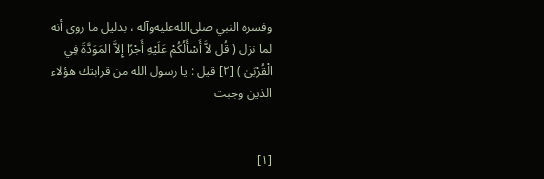وفسره النبي صلى‌الله‌عليه‌وآله ، بدليل ما روى أنه لما نزل ( قُل لاَّ أَسْأَلُكُمْ عَلَيْهِ أَجْرًا إِلاَّ المَوَدَّةَ فِي الْقُرْبَىٰ ) [٢] قيل : يا رسول الله من قرابتك هؤلاء الذين وجبت


[١]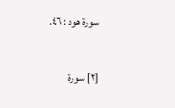سورة هود : ٤٦.

[٢] سورة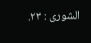الشورى : ٢٣.